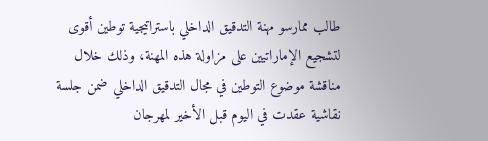طالب ممارسو مهنة التدقيق الداخلي باستراتيجية توطين أقوى لتشجيع الإماراتيين على مزاولة هذه المهنة، وذلك خلال مناقشة موضوع التوطين في مجال التدقيق الداخلي ضمن جلسة نقاشية عقدت في اليوم قبل الأخير لمهرجان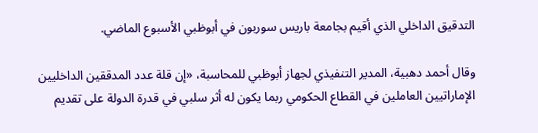التدقيق الداخلي الذي أقيم بجامعة باريس سوربون في أبوظبي الأسبوع الماضي.

وقال أحمد دهبية، المدير التنفيذي لجهاز أبوظبي للمحاسبة، «إن قلة عدد المدققين الداخليين الإماراتيين العاملين في القطاع الحكومي ربما يكون له أثر سلبي في قدرة الدولة على تقديم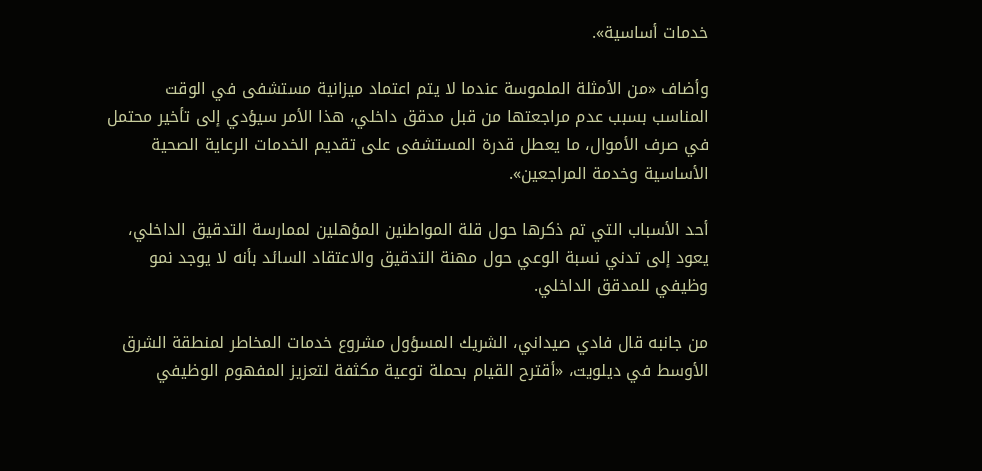خدمات أساسية».

وأضاف «من الأمثلة الملموسة عندما لا يتم اعتماد ميزانية مستشفى في الوقت المناسب بسبب عدم مراجعتها من قبل مدقق داخلي، هذا الأمر سيؤدي إلى تأخير محتمل في صرف الأموال، ما يعطل قدرة المستشفى على تقديم الخدمات الرعاية الصحية الأساسية وخدمة المراجعين».

أحد الأسباب التي تم ذكرها حول قلة المواطنين المؤهلين لممارسة التدقيق الداخلي، يعود إلى تدني نسبة الوعي حول مهنة التدقيق والاعتقاد السائد بأنه لا يوجد نمو وظيفي للمدقق الداخلي.

من جانبه قال فادي صيداني، الشريك المسؤول مشروع خدمات المخاطر لمنطقة الشرق الأوسط في ديلويت، «أقترح القيام بحملة توعية مكثفة لتعزيز المفهوم الوظيفي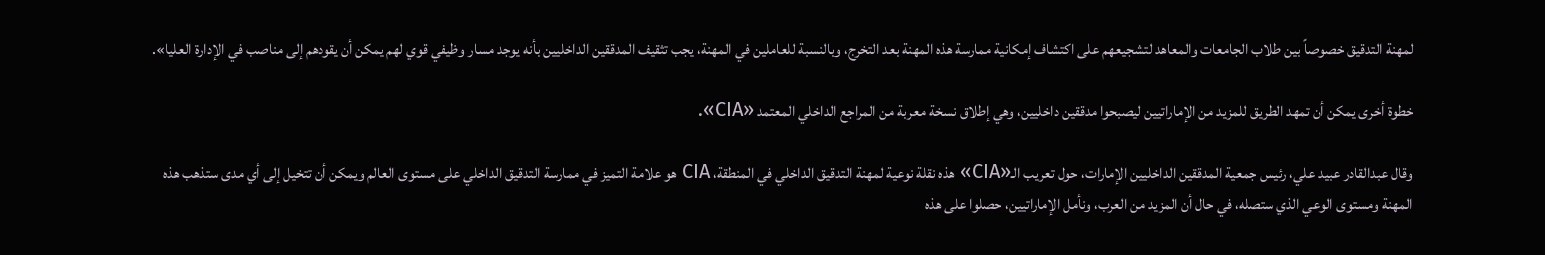لمهنة التدقيق خصوصاً بين طلاب الجامعات والمعاهد لتشجيعهم على اكتشاف إمكانية ممارسة هذه المهنة بعد التخرج، وبالنسبة للعاملين في المهنة، يجب تثقيف المدققين الداخليين بأنه يوجد مسار وظيفي قوي لهم يمكن أن يقودهم إلى مناصب في الإدارة العليا».

خطوة أخرى يمكن أن تمهد الطريق للمزيد من الإماراتيين ليصبحوا مدققين داخليين، وهي إطلاق نسخة معربة من المراجع الداخلي المعتمد «CIA».

وقال عبدالقادر عبيد علي، رئيس جمعية المدققين الداخليين الإمارات، حول تعريب الـ«CIA» هذه نقلة نوعية لمهنة التدقيق الداخلي في المنطقة، CIA هو علامة التميز في ممارسة التدقيق الداخلي على مستوى العالم ويمكن أن تتخيل إلى أي مدى ستذهب هذه المهنة ومستوى الوعي الذي ستصله، في حال أن المزيد من العرب، ونأمل الإماراتيين، حصلوا على هذه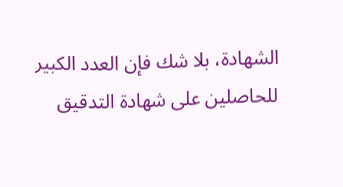الشهادة، بلا شك فإن العدد الكبير للحاصلين على شهادة التدقيق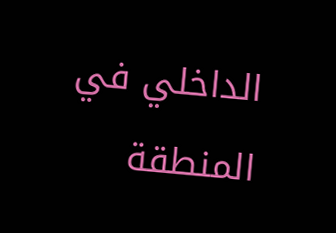الداخلي في المنطقة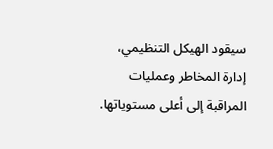سيقود الهيكل التنظيمي، إدارة المخاطر وعمليات المراقبة إلى أعلى مستوياتها.